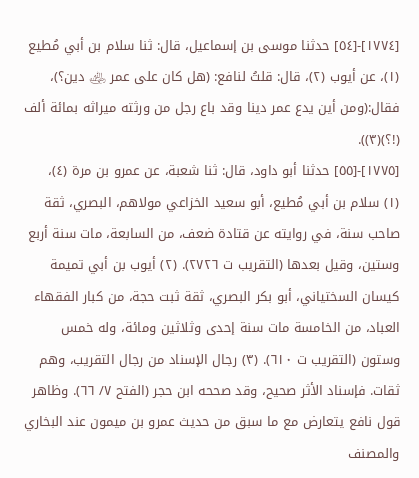[١٧٧٤]-[٥٤] حدثنا موسى بن إسماعيل، قال: ثنا سلام بن أبي مُطيع (١)، عن أيوب (٢)، قال: قلتُ لنافع: (هل كان على عمر ﵁ دين؟)، فقال:(ومن أين يدع عمر دينا وقد باع رجل من ورثته ميراثه بمائة ألف (!؟)(٣)).
[١٧٧٥]-[٥٥] حدثنا أبو داود، قال: ثنا شعبة، عن عمرو بن مرة (٤)،
(١) سلام بن أبي مُطيع، أبو سعيد الخزاعي مولاهم، البصري، ثقة صاحب سنة، في روايته عن قتادة ضعف، من السابعة، مات سنة أربع وستين، وقيل بعدها (التقريب ت ٢٧٢٦). (٢) أيوب بن أبي تميمة كيسان السختياني، أبو بكر البصري، ثقة ثبت حجة، من كبار الفقهاء العباد، من الخامسة مات سنة إحدى وثلاثين ومائة، وله خمس وستون (التقريب ت ٦١٠). (٣) رجال الإسناد من رجال التقريب، وهم ثقات. فإسناد الأثر صحيح، وقد صححه ابن حجر (الفتح ٧/ ٦٦). وظاهر قول نافع يتعارض مع ما سبق من حديث عمرو بن ميمون عند البخاري والمصنف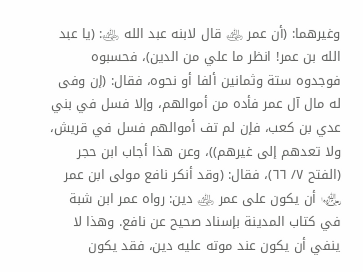وغيرهما: (أن عمر ﵁ قال لابنه عبد الله ﵁: (يا عبد الله بن عمر! انظر ما علي من الدين)، فحسبوه فوجدوه ستة وثمانين ألفا أو نحوه، فقال: (إن وفى له مال آل عمر فأده من أموالهم، وإلا فسل في بني عدي بن كعب، فإن لم تف أموالهم فسل في قريش، ولا تعدهم إلى غيرهم))، وعن هذا أجاب ابن حجر (الفتح ٧/ ٦٦)، فقال: (وقد أنكر نافع مولى ابن عمر ﵄ أن يكون على عمر ﵁ دين: رواه عمر ابن شبة في كتاب المدينة بإسناد صحيح عن نافع. وهذا لا ينفي أن يكون عند موته عليه دين، فقد يكون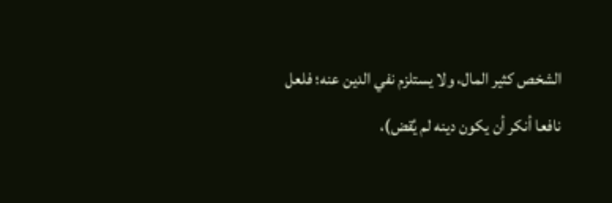الشخص كثير المال، ولا يستلزم نفي الدين عنه؛ فلعل نافعا أنكر أن يكون دينه لم يُقض)،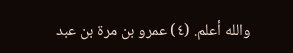والله أعلم. (٤) عمرو بن مرة بن عبد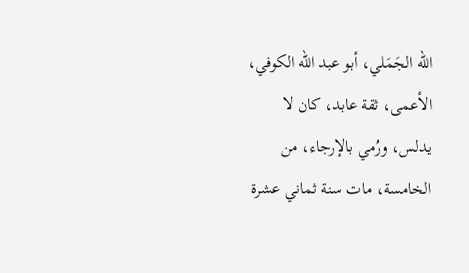الله الجَمَلي، أبو عبد الله الكوفي، الأعمى، ثقة عابد، كان لا يدلس، ورُمي بالإرجاء، من الخامسة، مات سنة ثماني عشرة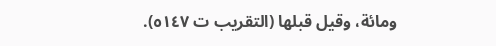ومائة، وقيل قبلها (التقريب ت ٥١٤٧).